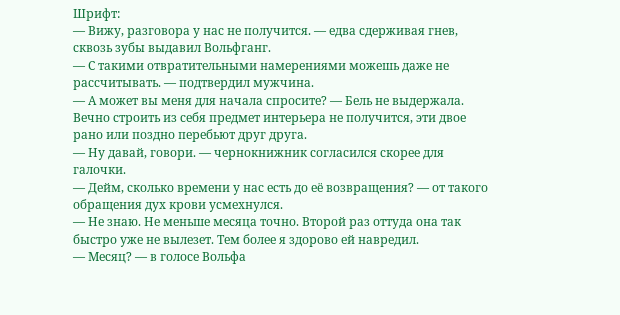Шрифт:
— Вижу, разговора у нас не получится. — едва сдерживая гнев, сквозь зубы выдавил Вольфганг.
— С такими отвратительными намерениями можешь даже не рассчитывать. — подтвердил мужчина.
— А может вы меня для начала спросите? — Бель не выдержала. Вечно строить из себя предмет интерьера не получится, эти двое рано или поздно перебьют друг друга.
— Ну давай, говори. — чернокнижник согласился скорее для галочки.
— Дейм, сколько времени у нас есть до её возвращения? — от такого обращения дух крови усмехнулся.
— Не знаю. Не меньше месяца точно. Второй раз оттуда она так быстро уже не вылезет. Тем более я здорово ей навредил.
— Месяц? — в голосе Вольфа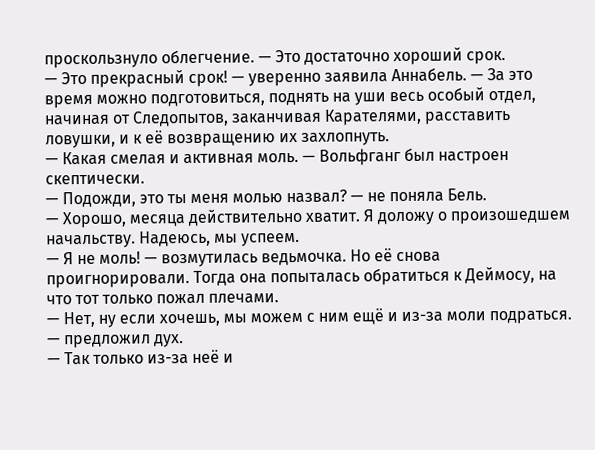проскользнуло облегчение. — Это достаточно хороший срок.
— Это прекрасный срок! — уверенно заявила Аннабель. — За это время можно подготовиться, поднять на уши весь особый отдел, начиная от Следопытов, заканчивая Карателями, расставить ловушки, и к её возвращению их захлопнуть.
— Какая смелая и активная моль. — Вольфганг был настроен скептически.
— Подожди, это ты меня молью назвал? — не поняла Бель.
— Хорошо, месяца действительно хватит. Я доложу о произошедшем начальству. Надеюсь, мы успеем.
— Я не моль! — возмутилась ведьмочка. Но её снова проигнорировали. Тогда она попыталась обратиться к Деймосу, на что тот только пожал плечами.
— Нет, ну если хочешь, мы можем с ним ещё и из-за моли подраться. — предложил дух.
— Так только из-за неё и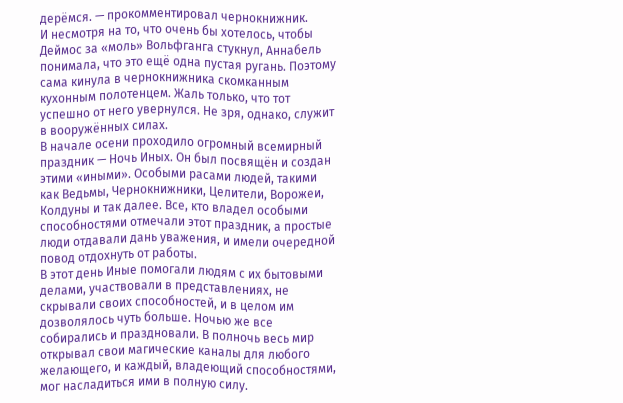дерёмся. — прокомментировал чернокнижник.
И несмотря на то, что очень бы хотелось, чтобы Деймос за «моль» Вольфганга стукнул, Аннабель понимала, что это ещё одна пустая ругань. Поэтому сама кинула в чернокнижника скомканным кухонным полотенцем. Жаль только, что тот успешно от него увернулся. Не зря, однако, служит в вооружённых силах.
В начале осени проходило огромный всемирный праздник — Ночь Иных. Он был посвящён и создан этими «иными». Особыми расами людей, такими как Ведьмы, Чернокнижники, Целители, Ворожеи, Колдуны и так далее. Все, кто владел особыми способностями отмечали этот праздник, а простые люди отдавали дань уважения, и имели очередной повод отдохнуть от работы.
В этот день Иные помогали людям с их бытовыми делами, участвовали в представлениях, не скрывали своих способностей, и в целом им дозволялось чуть больше. Ночью же все собирались и праздновали. В полночь весь мир открывал свои магические каналы для любого желающего, и каждый, владеющий способностями, мог насладиться ими в полную силу.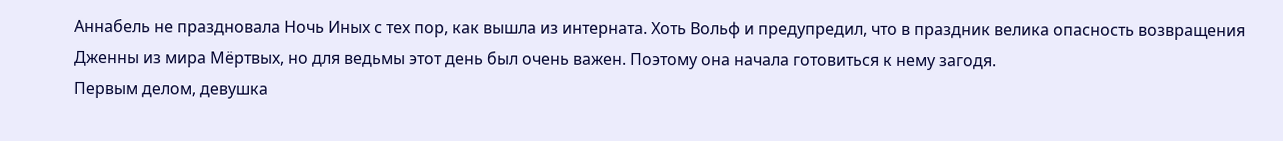Аннабель не праздновала Ночь Иных с тех пор, как вышла из интерната. Хоть Вольф и предупредил, что в праздник велика опасность возвращения Дженны из мира Мёртвых, но для ведьмы этот день был очень важен. Поэтому она начала готовиться к нему загодя.
Первым делом, девушка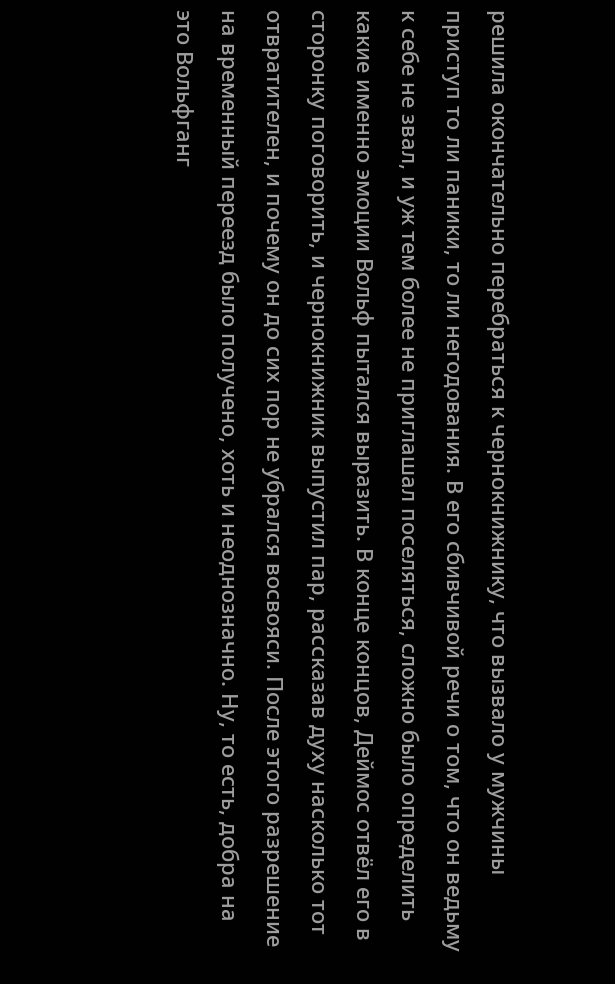решила окончательно перебраться к чернокнижнику, что вызвало у мужчины приступ то ли паники, то ли негодования. В его сбивчивой речи о том, что он ведьму к себе не звал, и уж тем более не приглашал поселяться, сложно было определить какие именно эмоции Вольф пытался выразить. В конце концов, Деймос отвёл его в сторонку поговорить, и чернокнижник выпустил пар, рассказав духу насколько тот отвратителен, и почему он до сих пор не убрался восвояси. После этого разрешение на временный переезд было получено, хоть и неоднозначно. Ну, то есть, добра на это Вольфганг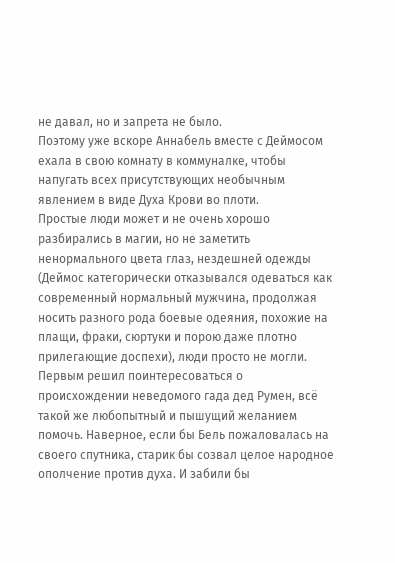не давал, но и запрета не было.
Поэтому уже вскоре Аннабель вместе с Деймосом ехала в свою комнату в коммуналке, чтобы напугать всех присутствующих необычным явлением в виде Духа Крови во плоти.
Простые люди может и не очень хорошо разбирались в магии, но не заметить ненормального цвета глаз, нездешней одежды (Деймос категорически отказывался одеваться как современный нормальный мужчина, продолжая носить разного рода боевые одеяния, похожие на плащи, фраки, сюртуки и порою даже плотно прилегающие доспехи), люди просто не могли.
Первым решил поинтересоваться о происхождении неведомого гада дед Румен, всё такой же любопытный и пышущий желанием помочь. Наверное, если бы Бель пожаловалась на своего спутника, старик бы созвал целое народное ополчение против духа. И забили бы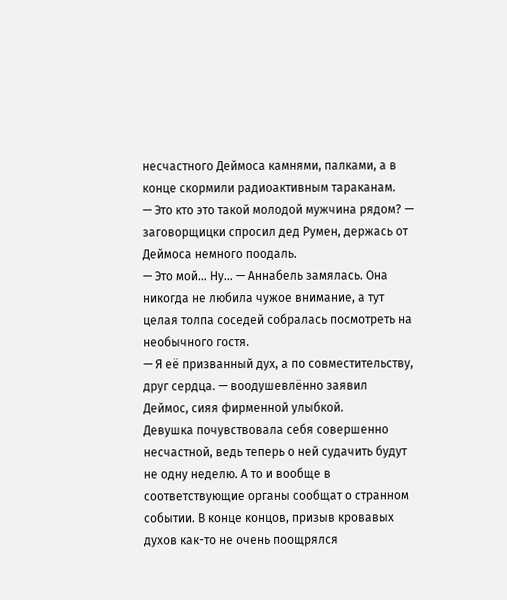несчастного Деймоса камнями, палками, а в конце скормили радиоактивным тараканам.
— Это кто это такой молодой мужчина рядом? — заговорщицки спросил дед Румен, держась от Деймоса немного поодаль.
— Это мой… Ну… — Аннабель замялась. Она никогда не любила чужое внимание, а тут целая толпа соседей собралась посмотреть на необычного гостя.
— Я её призванный дух, а по совместительству, друг сердца. — воодушевлённо заявил Деймос, сияя фирменной улыбкой.
Девушка почувствовала себя совершенно несчастной, ведь теперь о ней судачить будут не одну неделю. А то и вообще в соответствующие органы сообщат о странном событии. В конце концов, призыв кровавых духов как-то не очень поощрялся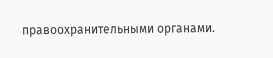правоохранительными органами.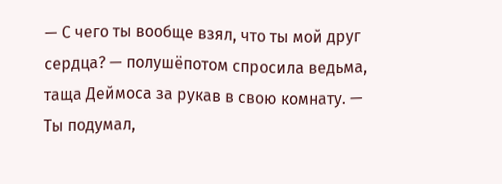— С чего ты вообще взял, что ты мой друг сердца? — полушёпотом спросила ведьма, таща Деймоса за рукав в свою комнату. — Ты подумал,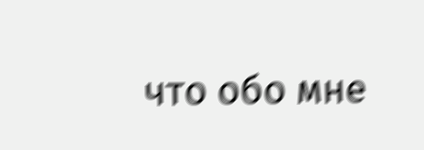что обо мне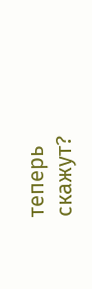теперь скажут?